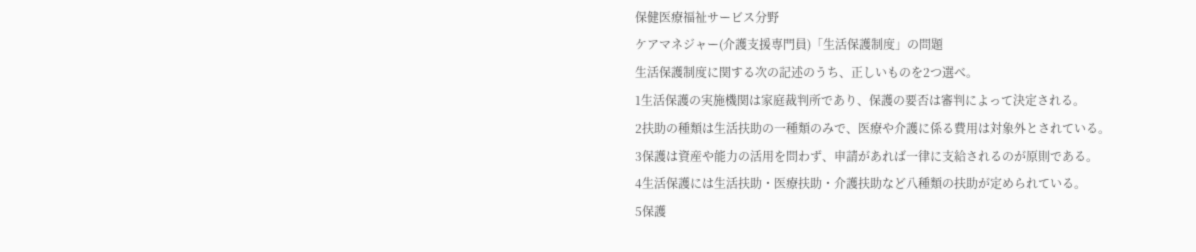保健医療福祉サービス分野
ケアマネジャー(介護支援専門員)「生活保護制度」の問題
生活保護制度に関する次の記述のうち、正しいものを2つ選べ。
1生活保護の実施機関は家庭裁判所であり、保護の要否は審判によって決定される。
2扶助の種類は生活扶助の一種類のみで、医療や介護に係る費用は対象外とされている。
3保護は資産や能力の活用を問わず、申請があれば一律に支給されるのが原則である。
4生活保護には生活扶助・医療扶助・介護扶助など八種類の扶助が定められている。
5保護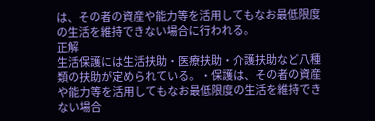は、その者の資産や能力等を活用してもなお最低限度の生活を維持できない場合に行われる。
正解
生活保護には生活扶助・医療扶助・介護扶助など八種類の扶助が定められている。・保護は、その者の資産や能力等を活用してもなお最低限度の生活を維持できない場合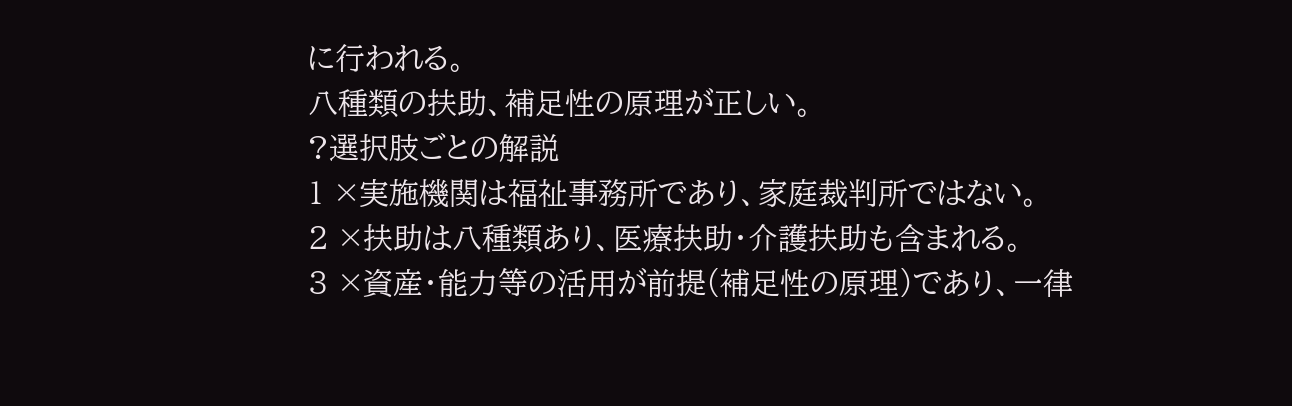に行われる。
八種類の扶助、補足性の原理が正しい。
?選択肢ごとの解説
1 ×実施機関は福祉事務所であり、家庭裁判所ではない。
2 ×扶助は八種類あり、医療扶助・介護扶助も含まれる。
3 ×資産・能力等の活用が前提(補足性の原理)であり、一律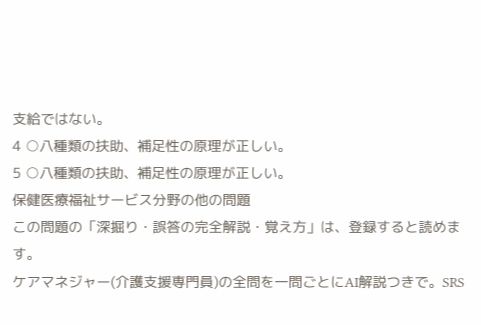支給ではない。
4 ○八種類の扶助、補足性の原理が正しい。
5 ○八種類の扶助、補足性の原理が正しい。
保健医療福祉サービス分野の他の問題
この問題の「深掘り・誤答の完全解説・覚え方」は、登録すると読めます。
ケアマネジャー(介護支援専門員)の全問を一問ごとにAI解説つきで。SRS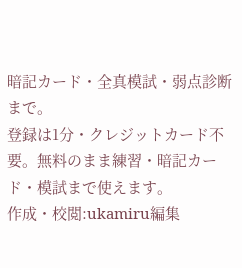暗記カード・全真模試・弱点診断まで。
登録は1分・クレジットカード不要。無料のまま練習・暗記カード・模試まで使えます。
作成・校閲:ukamiru編集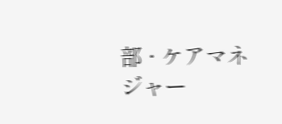部 · ケアマネジャー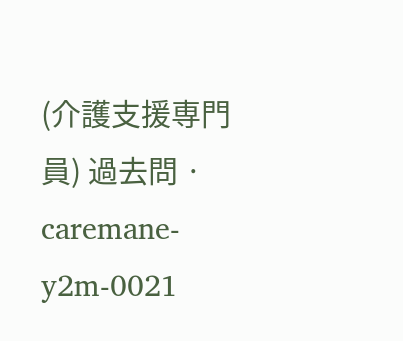(介護支援専門員) 過去問 · caremane-y2m-0021